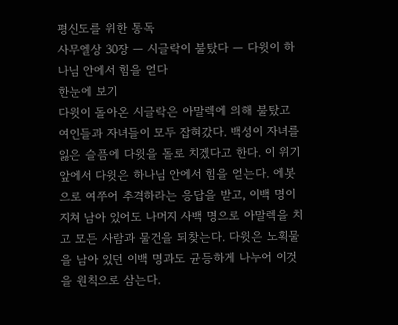평신도를 위한 통독
사무엘상 30장 — 시글락이 불탔다 — 다윗이 하나님 안에서 힘을 얻다
한눈에 보기
다윗이 돌아온 시글락은 아말렉에 의해 불탔고 여인들과 자녀들이 모두 잡혀갔다. 백성이 자녀를 잃은 슬픔에 다윗을 돌로 치겠다고 한다. 이 위기 앞에서 다윗은 하나님 안에서 힘을 얻는다. 에봇으로 여쭈어 추격하라는 응답을 받고, 이백 명이 지쳐 남아 있어도 나머지 사백 명으로 아말렉을 치고 모든 사람과 물건을 되찾는다. 다윗은 노획물을 남아 있던 이백 명과도 균등하게 나누어 이것을 원칙으로 삼는다.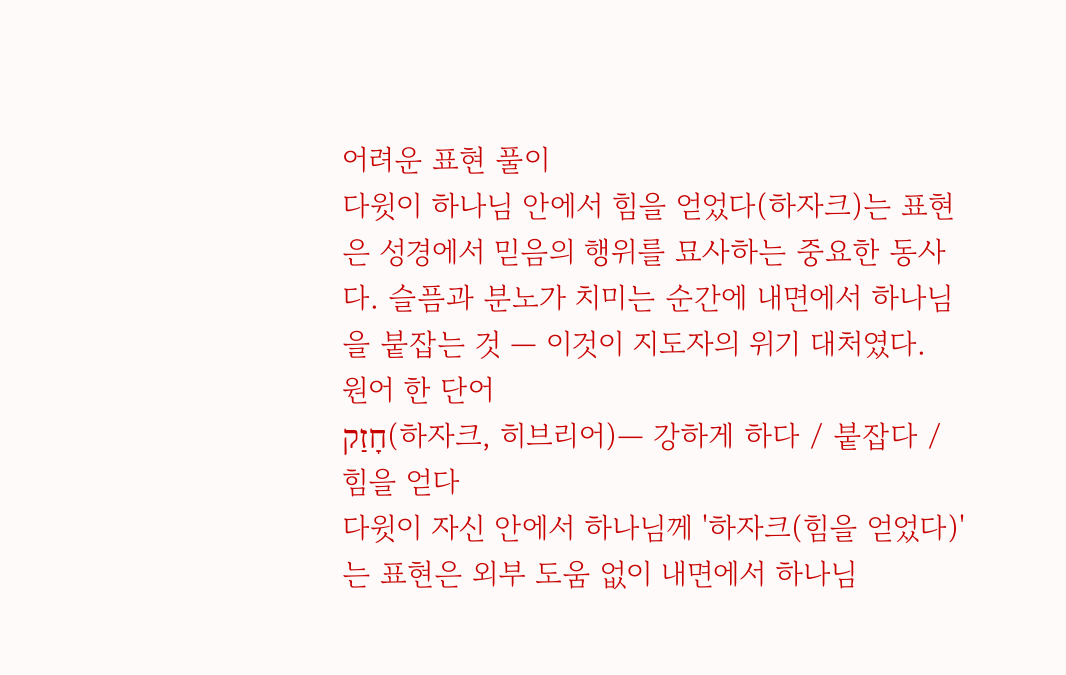어려운 표현 풀이
다윗이 하나님 안에서 힘을 얻었다(하자크)는 표현은 성경에서 믿음의 행위를 묘사하는 중요한 동사다. 슬픔과 분노가 치미는 순간에 내면에서 하나님을 붙잡는 것 — 이것이 지도자의 위기 대처였다.
원어 한 단어
חָזַק(하자크, 히브리어)— 강하게 하다 / 붙잡다 / 힘을 얻다
다윗이 자신 안에서 하나님께 '하자크(힘을 얻었다)'는 표현은 외부 도움 없이 내면에서 하나님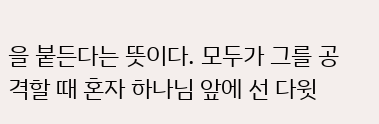을 붙든다는 뜻이다. 모두가 그를 공격할 때 혼자 하나님 앞에 선 다윗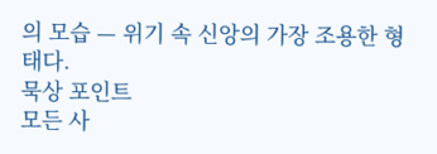의 모습 — 위기 속 신앙의 가장 조용한 형태다.
묵상 포인트
모든 사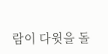람이 다윗을 돌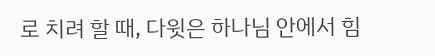로 치려 할 때, 다윗은 하나님 안에서 힘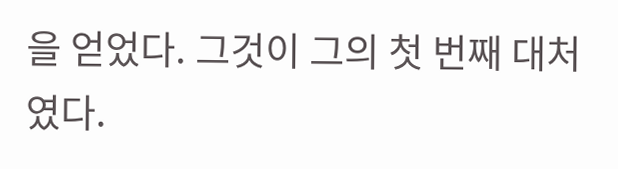을 얻었다. 그것이 그의 첫 번째 대처였다.